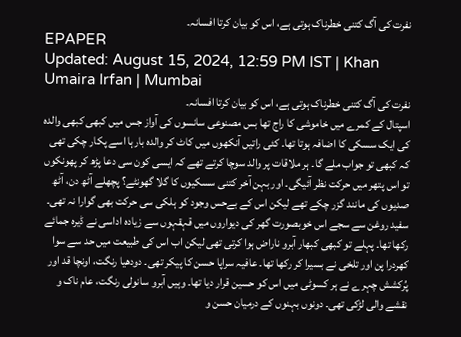نفرت کی آگ کتنی خطرناک ہوتی ہے، اس کو بیان کرتا افسانہ۔
EPAPER
Updated: August 15, 2024, 12:59 PM IST | Khan Umaira Irfan | Mumbai
نفرت کی آگ کتنی خطرناک ہوتی ہے، اس کو بیان کرتا افسانہ۔
اسپتال کے کمرے میں خاموشی کا راج تھا بس مصنوعی سانسوں کی آواز جس میں کبھی کبھی والدہ کی ایک سسکی کا اضافہ ہوتا تھا۔ کئی راتیں آنکھوں میں کاٹ کر والدہ بارہا اسے پکار چکی تھی کہ کبھی تو جواب ملے گا۔ ہر ملاقات پر والد سوچا کرتے تھے کہ ایسی کون سی دعا پڑھ کر پھونکوں تو اس پتھر میں حرکت نظر آئیگی۔ اور بہن آخر کتنی سسکیوں کا گلا گھونٹے؟ پچھلے آٹھ دن، آٹھ صدیوں کی مانند گزر چکے تھے لیکن اس کے بےحس وجود کو ہلکی سی حرکت بھی گوارا نہ تھی۔
سفید روغن سے سجے اس خوبصورت گھر کی دیواروں میں قہقہوں سے زیادہ اداسی نے ڈیرہ جمائے رکھا تھا۔ پہلے تو کبھی کبھار آبرو ناراض ہوا کرتی تھی لیکن اب اس کی طبیعت میں حد سے سوا کھردرا پن اور تلخی نے بسیرا کر رکھا تھا۔ عافیہ سراپا حسن کا پیکر تھی۔ دودھیا رنگت، اونچا قد اور پُرکشش چہرے نے ہر کسوٹی میں اس کو حسین قرار دیا تھا۔ وہیں آبرو سانولی رنگت، عام ناک و نقشے والی لڑکی تھی۔ دونوں بہنوں کے درمیان حسن و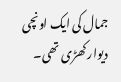جمال کی ایک اونچی دیوار کھڑی تھی۔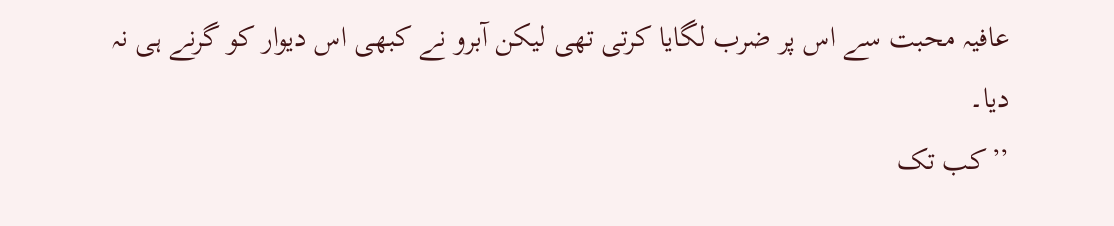عافیہ محبت سے اس پر ضرب لگایا کرتی تھی لیکن آبرو نے کبھی اس دیوار کو گرنے ہی نہ دیا۔
’’کب تک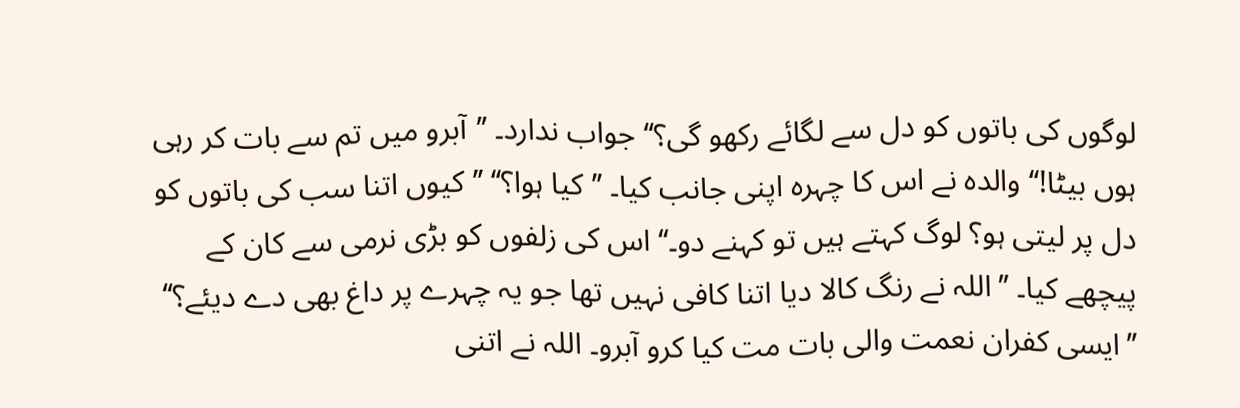لوگوں کی باتوں کو دل سے لگائے رکھو گی؟‘‘ جواب ندارد۔ ’’آبرو میں تم سے بات کر رہی ہوں بیٹا!‘‘ والدہ نے اس کا چہرہ اپنی جانب کیا۔ ’’کیا ہوا؟‘‘ ’’کیوں اتنا سب کی باتوں کو دل پر لیتی ہو؟ لوگ کہتے ہیں تو کہنے دو۔‘‘ اس کی زلفوں کو بڑی نرمی سے کان کے پیچھے کیا۔ ’’اللہ نے رنگ کالا دیا اتنا کافی نہیں تھا جو یہ چہرے پر داغ بھی دے دیئے؟‘‘ ’’ایسی کفران نعمت والی بات مت کیا کرو آبرو۔ اللہ نے اتنی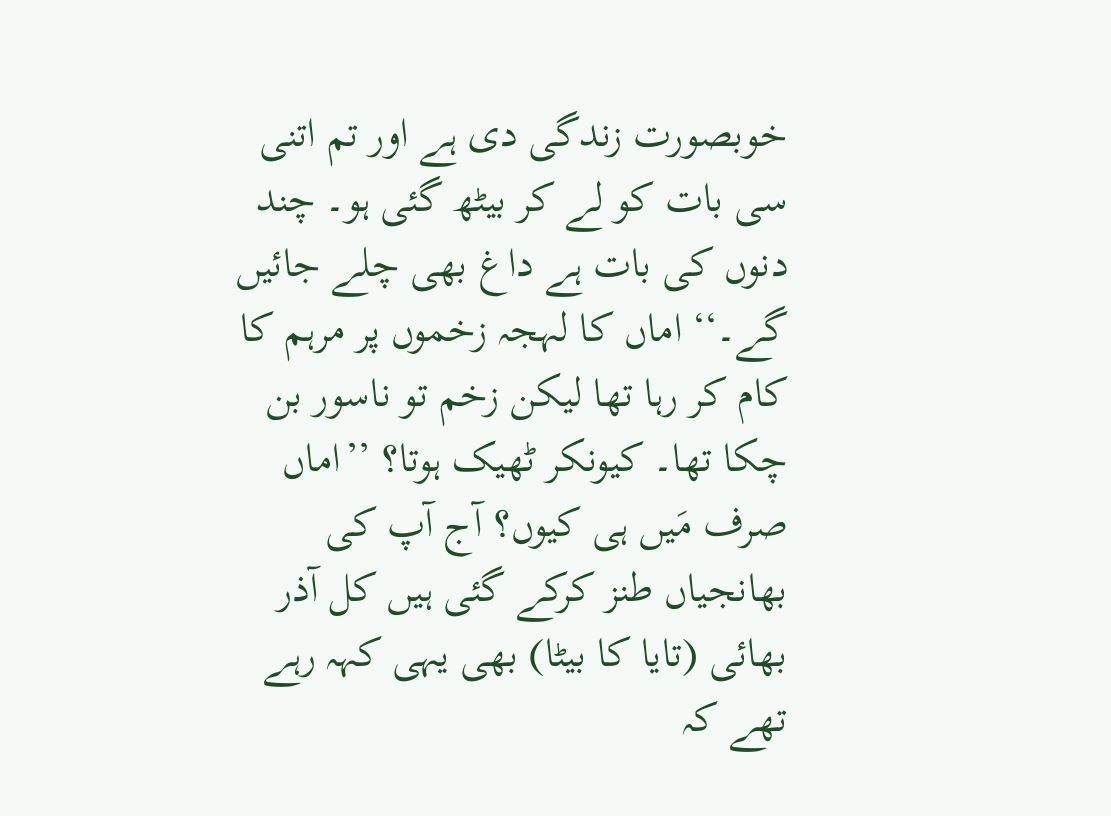خوبصورت زندگی دی ہے اور تم اتنی سی بات کو لے کر بیٹھ گئی ہو۔ چند دنوں کی بات ہے داغ بھی چلے جائیں گے۔‘‘ اماں کا لہجہ زخموں پر مرہم کا کام کر رہا تھا لیکن زخم تو ناسور بن چکا تھا۔ کیونکر ٹھیک ہوتا؟ ’’اماں صرف مَیں ہی کیوں؟ آج آپ کی بھانجیاں طنز کرکے گئی ہیں کل آذر بھائی (تایا کا بیٹا) بھی یہی کہہ رہے تھے کہ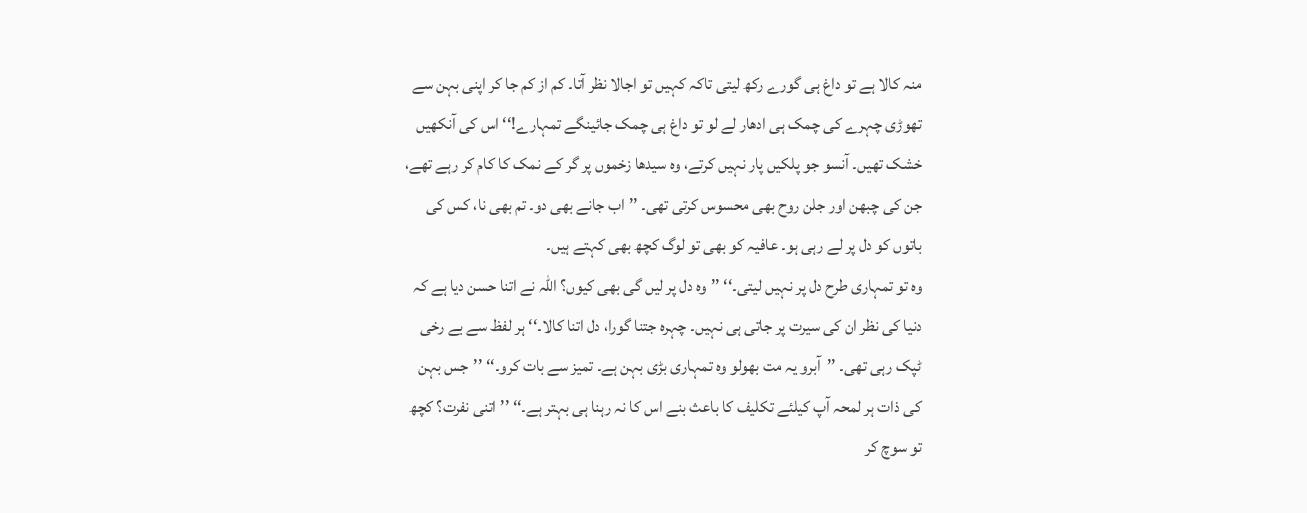منہ کالا ہے تو داغ ہی گورے رکھ لیتی تاکہ کہیں تو اجالا نظر آتا۔ کم از کم جا کر اپنی بہن سے تھوڑی چہرے کی چمک ہی ادھار لے لو تو داغ ہی چمک جائینگے تمہارے!‘‘ اس کی آنکھیں خشک تھیں۔ آنسو جو پلکیں پار نہیں کرتے، وہ سیدھا زخموں پر گر کے نمک کا کام کر رہے تھے، جن کی چبھن اور جلن روح بھی محسوس کرتی تھی۔ ’’اب جانے بھی دو۔ تم بھی نا، کس کی باتوں کو دل پر لے رہی ہو۔ عافیہ کو بھی تو لوگ کچھ بھی کہتے ہیں۔
وہ تو تمہاری طرح دل پر نہیں لیتی۔‘‘ ’’وہ دل پر لیں گی بھی کیوں؟ اللہ نے اتنا حسن دیا ہے کہ دنیا کی نظر ان کی سیرت پر جاتی ہی نہیں۔ چہرہ جتنا گورا، دل اتنا کالا۔‘‘ ہر لفظ سے بے رخی ٹپک رہی تھی۔ ’’آبرو یہ مت بھولو وہ تمہاری بڑی بہن ہے۔ تمیز سے بات کرو۔‘‘ ’’جس بہن کی ذات ہر لمحہ آپ کیلئے تکلیف کا باعث بنے اس کا نہ رہنا ہی بہتر ہے۔‘‘ ’’اتنی نفرت؟ کچھ تو سوچ کر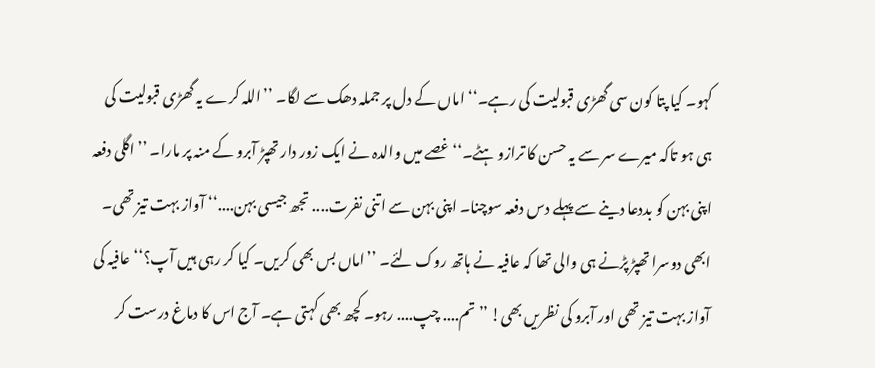کہو۔ کیا پتا کون سی گھڑی قبولیت کی رہے۔‘‘ اماں کے دل پر جملہ دھک سے لگا۔ ’’اللہ کرے یہ گھڑی قبولیت کی ہی ہو تاکہ میرے سر سے یہ حسن کا ترازو ہٹے۔‘‘ غصے میں والدہ نے ایک زور دار تھپڑ آبرو کے منہ پر مارا۔ ’’اگلی دفعہ اپنی بہن کو بددعا دینے سے پہلے دس دفعہ سوچنا۔ اپنی بہن سے اتنی نفرت.... تجھ جیسی بہن....‘‘ آواز بہت تیز تھی۔ ابھی دوسرا تھپڑ پڑنے ہی والی تھا کہ عافیہ نے ہاتھ روک لئے۔ ’’اماں بس بھی کریں۔ کیا کر رہی ہیں آپ؟‘‘ عافیہ کی آواز بہت تیز تھی اور آبرو کی نظریں بھی! ’’تم.... چپ.... رہو۔ کچھ بھی کہتی ہے۔ آج اس کا دماغ درست کر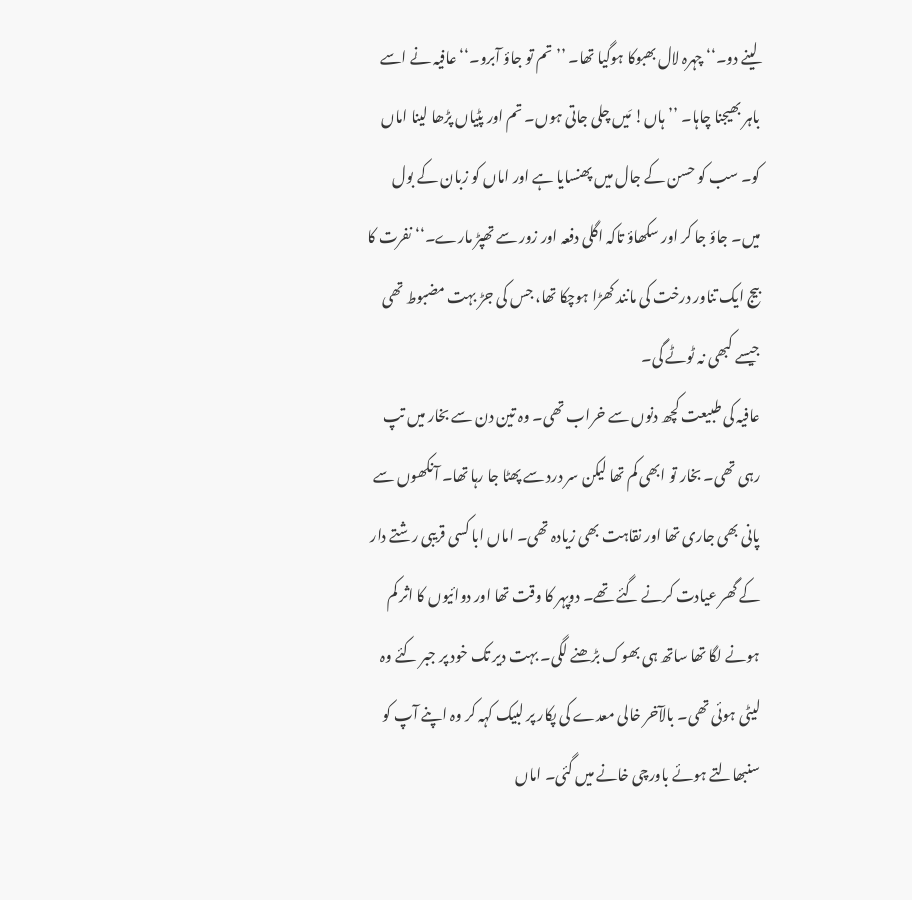لینے دو۔‘‘ چہرہ لال بھبوکا ہوگیا تھا۔ ’’تم تو جاؤ آبرو۔‘‘ عافیہ نے اسے باہر بھیجنا چاہا۔ ’’ہاں! مَیں چلی جاتی ہوں۔ تم اور پٹیاں پڑھا لینا اماں کو۔ سب کو حسن کے جال میں پھنسایا ہے اور اماں کو زبان کے بول میں۔ جاؤ جا کر اور سکھاؤ تاکہ اگلی دفعہ اور زور سے تھپڑ مارے۔‘‘ نفرت کا بیج ایک تناور درخت کی مانند کھڑا ہوچکا تھا، جس کی جڑ بہت مضبوط تھی جیسے کبھی نہ ٹوٹے گی۔
عافیہ کی طبیعت کچھ دنوں سے خراب تھی۔ وہ تین دن سے بخار میں تپ رہی تھی۔ بخار تو ابھی کم تھا لیکن سر درد سے پھٹا جا رہا تھا۔ آنکھوں سے پانی بھی جاری تھا اور نقاہت بھی زیادہ تھی۔ اماں ابا کسی قریبی رشتے دار کے گھر عیادت کرنے گئے تھے۔ دوپہر کا وقت تھا اور دوائیوں کا اثر کم ہونے لگا تھا ساتھ ہی بھوک بڑھنے لگی۔ بہت دیر تک خود پر جبر کئے وہ لیٹی ہوئی تھی۔ بالآخر خالی معدے کی پکار پر لبیک کہہ کر وہ اپنے آپ کو سنبھالتے ہوئے باورچی خانے میں گئی۔ اماں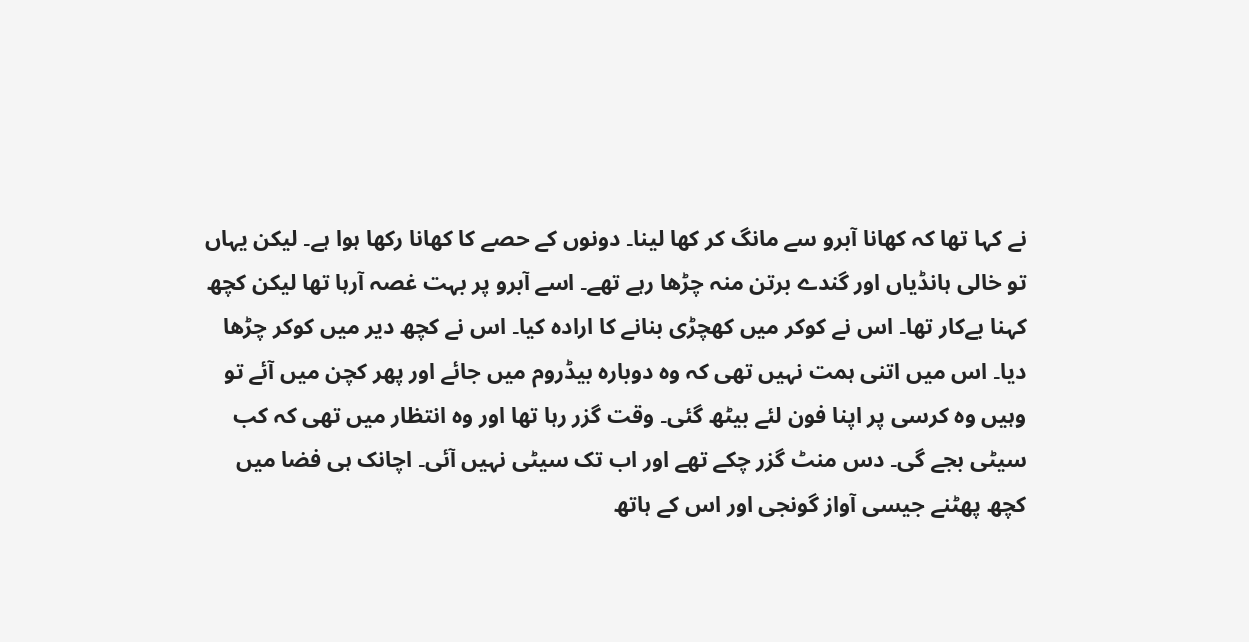نے کہا تھا کہ کھانا آبرو سے مانگ کر کھا لینا۔ دونوں کے حصے کا کھانا رکھا ہوا ہے۔ لیکن یہاں تو خالی ہانڈیاں اور گندے برتن منہ چڑھا رہے تھے۔ اسے آبرو پر بہت غصہ آرہا تھا لیکن کچھ کہنا بےکار تھا۔ اس نے کوکر میں کھچڑی بنانے کا ارادہ کیا۔ اس نے کچھ دیر میں کوکر چڑھا دیا۔ اس میں اتنی ہمت نہیں تھی کہ وہ دوبارہ بیڈروم میں جائے اور پھر کچن میں آئے تو وہیں وہ کرسی پر اپنا فون لئے بیٹھ گئی۔ وقت گزر رہا تھا اور وہ انتظار میں تھی کہ کب سیٹی بجے گی۔ دس منٹ گزر چکے تھے اور اب تک سیٹی نہیں آئی۔ اچانک ہی فضا میں کچھ پھٹنے جیسی آواز گونجی اور اس کے ہاتھ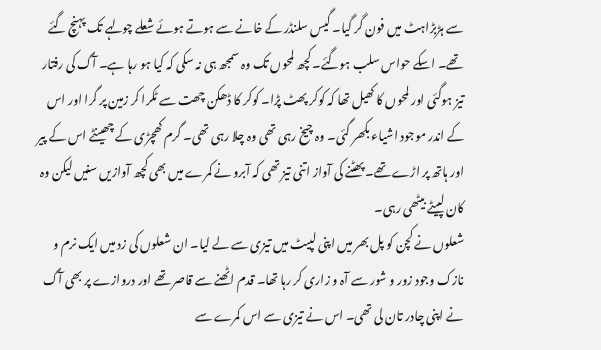سے ہڑبڑاہٹ میں فون گر گیا۔ گیس سلنڈر کے خانے سے ہوتے ہوئے شعلے چولہے تک پہنچ گئے تھے۔ اسکے حواس سلب ہوگئے۔ کچھ لمحوں تک وہ سمجھ ہی نہ سکی کہ کیا ہو رہا ہے۔ آگ کی رفتار تیز ہوگئی اور لمحوں کا کھیل تھا کہ کوکر پھٹ پڑا۔ کوکر کا ڈھکن چھت سے ٹکرا کر زمین پر گرا اور اس کے اندر موجود اشیاء بکھر گئی۔ وہ چیخ رہی تھی وہ چلا رہی تھی۔ گرم کھچڑی کے چھینٹے اس کے پیر اور ہاتھ پر اڑے تھے۔ پھٹنے کی آواز اتنی تیز تھی کہ آبرو نے کمرے میں بھی کچھ آوازیں سنیں لیکن وہ کان لپیٹے بیٹھی رہی۔
شعلوں نے کچن کو پل بھر میں اپنی لپیٹ میں تیزی سے لے لیا۔ ان شعلوں کی زد میں ایک نرم و نازک وجود زور و شور سے آہ و زاری کر رہا تھا۔ قدم اٹھنے سے قاصر تھے اور دروازے پر بھی آگ نے اپنی چادر تان لی تھی۔ اس نے تیزی سے اس کمرے سے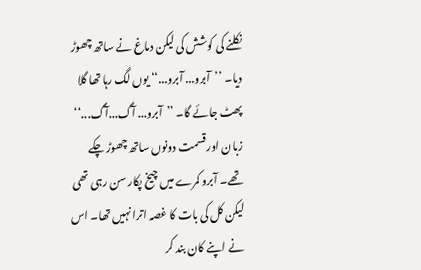نکلنے کی کوشش کی لیکن دماغ نے ساتھ چھوڑ دیا۔ ’’آبرو... آبرو...‘‘ یوں لگ رہا تھا گلا پھٹ جائے گا۔ ’’آبرو... آگ...آگ...‘‘ زبان اور قسمت دونوں ساتھ چھوڑ چکے تھے۔ آبرو کمرے میں چیخ پکار سن رہی تھی لیکن کل کی بات کا غصہ اترا نہیں تھا۔ اس نے اپنے کان بند کر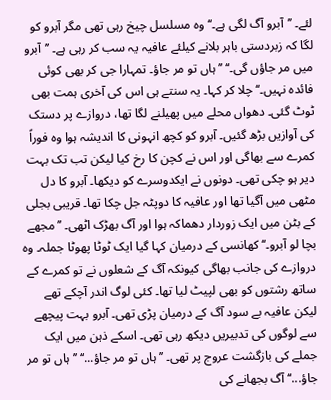لئے۔ ’’آبرو آگ لگی ہے۔‘‘ وہ مسلسل چیخ رہی تھی مگر آبرو کو لگا کہ زبردستی باہر بلانے کیلئے عافیہ یہ سب کر رہی ہے۔ ’’آبرو میں مر جاؤں گی۔‘‘ ’’ہاں تو مر جاؤ۔ تمہارا جی کر بھی کوئی فائدہ نہیں۔‘‘ چلا کر کہا۔ یہ سنتے ہی اس کی آخری ہمت بھی ٹوٹ گئی۔ دھواں محلے میں پھیلنے لگا تھا، دروازے پر دستک کی آوازیں بڑھ گئیں۔ آبرو کو کچھ انہونی کا اندیشہ ہوا وہ فوراً کمرے سے بھاگی اور اس نے کچن کا رخ کیا لیکن تب تک بہت دیر ہو چکی تھی۔ دونوں نے ایکدوسرے کو دیکھا۔ آبرو کا دل مٹھی میں آگیا تھا اور عافیہ کا دوپٹہ جل چکا تھا۔ قریبی بجلی کے بٹن میں ایک زوردار دھماکہ ہوا اور آگ بھڑک اٹھی۔ ’’مجھے بچا لو آبرو۔‘‘ کھانسی کے درمیان کہا گیا ایک ٹوٹا پھوٹا جملہ۔ وہ دروازے کی جانب بھاگی کیونکہ آگ کے شعلوں نے تو کمرے کے ساتھ رشتوں کو بھی لپیٹ لیا تھا۔ کئی لوگ اندر آچکے تھے لیکن عافیہ بے سود آگ کے درمیان پڑی تھی۔ آبرو بہت پیچھے سے لوگوں کی تدبیریں دیکھ رہی تھی۔ اسکے ذہن میں ایک جملے کی بازگشت عروج پر تھی۔ ’’ہاں تو مر جاؤ...‘‘ ’’ہاں تو مر جاؤ...‘‘ آگ بجھانے کی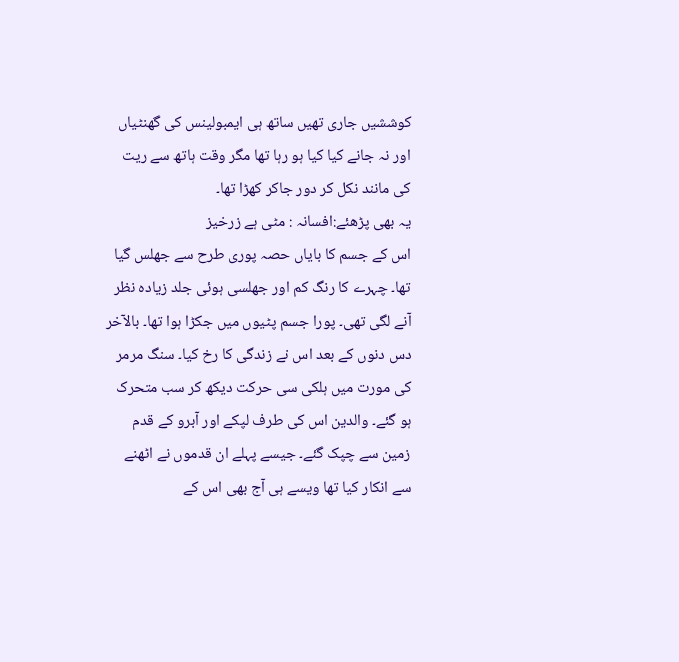کوششیں جاری تھیں ساتھ ہی ایمبولینس کی گھنٹیاں اور نہ جانے کیا کیا ہو رہا تھا مگر وقت ہاتھ سے ریت کی مانند نکل کر دور جاکر کھڑا تھا۔
یہ بھی پڑھئے:افسانہ : مٹی ہے زرخیز
اس کے جسم کا بایاں حصہ پوری طرح سے جھلس گیا تھا۔ چہرے کا رنگ کم اور جھلسی ہوئی جلد زیادہ نظر آنے لگی تھی۔ پورا جسم پٹیوں میں جکڑا ہوا تھا۔ بالآخر دس دنوں کے بعد اس نے زندگی کا رخ کیا۔ سنگ مرمر کی مورت میں ہلکی سی حرکت دیکھ کر سب متحرک ہو گئے۔ والدین اس کی طرف لپکے اور آبرو کے قدم زمین سے چپک گئے۔ جیسے پہلے ان قدموں نے اٹھنے سے انکار کیا تھا ویسے ہی آج بھی اس کے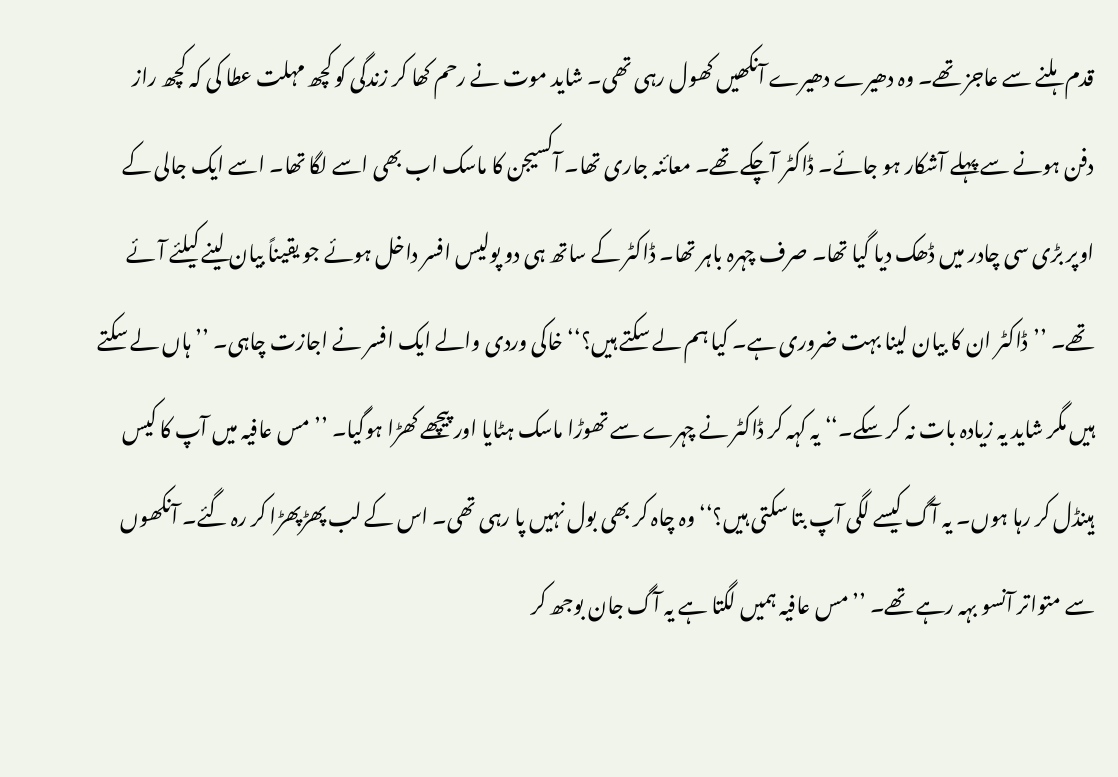قدم ہلنے سے عاجز تھے۔ وہ دھیرے دھیرے آنکھیں کھول رہی تھی۔ شاید موت نے رحم کھا کر زندگی کو کچھ مہلت عطا کی کہ کچھ راز دفن ہونے سے پہلے آشکار ہو جائے۔ ڈاکٹر آچکے تھے۔ معائنہ جاری تھا۔ آکسیجن کا ماسک اب بھی اسے لگا تھا۔ اسے ایک جالی کے اوپر بڑی سی چادر میں ڈھک دیا گیا تھا۔ صرف چہرہ باہر تھا۔ ڈاکٹر کے ساتھ ہی دو پولیس افسر داخل ہوئے جو یقیناً بیان لینے کیلئے آئے تھے۔ ’’ڈاکٹر ان کا بیان لینا بہت ضروری ہے۔ کیا ہم لے سکتے ہیں؟‘‘ خاکی وردی والے ایک افسر نے اجازت چاہی۔ ’’ہاں لے سکتے ہیں مگر شاید یہ زیادہ بات نہ کر سکے۔‘‘ یہ کہہ کر ڈاکٹر نے چہرے سے تھوڑا ماسک ہٹایا اور پیچھے کھڑا ہوگیا۔ ’’مس عافیہ میں آپ کا کیس ہینڈل کر رہا ہوں۔ یہ آگ کیسے لگی آپ بتا سکتی ہیں؟‘‘ وہ چاہ کر بھی بول نہیں پا رہی تھی۔ اس کے لب پھڑپھڑا کر رہ گئے۔ آنکھوں سے متواتر آنسو بہہ رہے تھے۔ ’’مس عافیہ ہمیں لگتا ہے یہ آگ جان بوجھ کر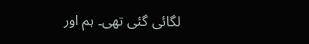لگائی گئی تھی۔ ہم اور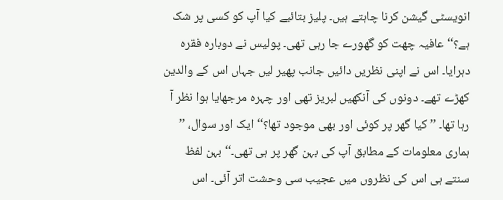انویسٹی گیشن کرنا چاہتے ہیں۔ پلیز بتائیے کیا آپ کو کسی پر شک ہے؟‘‘ عافیہ چھت کو گھورے جا رہی تھی۔ پولیس نے دوبارہ فقرہ دہرایا۔ اس نے اپنی نظریں دائیں جانب پھیر لیں جہاں اس کے والدین کھڑے تھے۔ دونوں کی آنکھیں لبریز تھی اور چہرہ مرجھایا ہوا نظر آ رہا تھا۔ ’’کیا گھر پر کوئی اور بھی موجود تھا؟‘‘ ایک اور سوال، ’’ ہماری معلومات کے مطابق آپ کی بہن گھر پر ہی تھی۔‘‘ بہن لفظ سنتے ہی اس کی نظروں میں عجیب سی وحشت اتر آئی۔ اس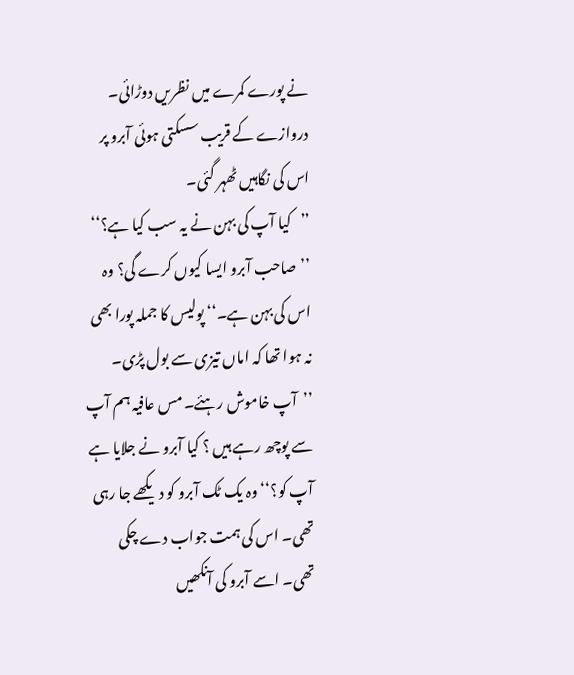نے پورے کمرے میں نظریں دوڑائی۔ دروازے کے قریب سسکتی ہوئی آبرو پر اس کی نگاہیں ٹھہر گئی۔
’’کیا آپ کی بہن نے یہ سب کیا ہے؟‘‘
’’صاحب آبرو ایسا کیوں کرے گی؟ وہ اس کی بہن ہے۔‘‘ پولیس کا جملہ پورا بھی نہ ہوا تھا کہ اماں تیزی سے بول پڑی۔ ’’آپ خاموش رہئے۔ مس عافیہ ہم آپ سے پوچھ رہے ہیں ؟ کیا آبرو نے جلایا ہے آپ کو؟‘‘ وہ یک ٹک آبرو کو دیکھے جا رہی تھی۔ اس کی ہمت جواب دے چکی تھی۔ اسے آبرو کی آنکھیں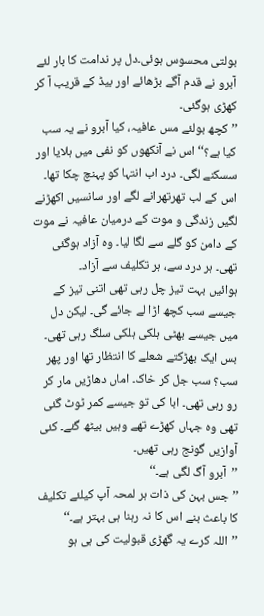بولتی محسوس ہوئی۔دل پر ندامت کا بار لئے آبرو نے قدم آگے بڑھائے اور بیڈ کے قریب آ کر کھڑی ہوگئی۔
’’کچھ بولئے مس عافیہ، کیا آبرو نے یہ سب کیا ہے؟‘‘ اس نے آنکھوں کو نفی میں ہلایا اور سسکنے لگی۔ درد اب انتہا کو پہنچ چکا تھا۔ اس کے لب تھرتھرانے لگے اور سانسیں اکھڑنے لگیں زندگی و موت کے درمیان عافیہ نے موت کے دامن کو گلے سے لگا لیا۔ وہ آزاد ہوگئی تھی۔ ہر درد سے، ہر تکلیف سے آزاد۔
ہوائیں بہت تیز چل رہی تھی اتنی تیز کے جیسے سب کچھ اڑا لے جائے گی۔ لیکن دل میں جیسے بھٹی ہلکی ہلکی سلگ رہی تھی۔ بس ایک بھڑکتے شعلے کا انتظار تھا اور پھر سب؟ سب جل کر خاک۔ اماں دھاڑیں مار کر رو رہی تھی۔ ابا کی تو جیسے کمر ٹوٹ گئی تھی وہ جہاں کھڑے تھے وہیں بیٹھ گئے۔ کئی آوازیں گونج رہی تھیں۔
’’آبرو آگ لگی ہے۔‘‘
’’جس بہن کی ذات ہر لمحہ آپ کیلئے تکلیف کا باعث بنے اس کا نہ رہنا ہی بہتر ہے۔‘‘
’’اللہ کرے یہ گھڑی قبولیت کی ہی ہو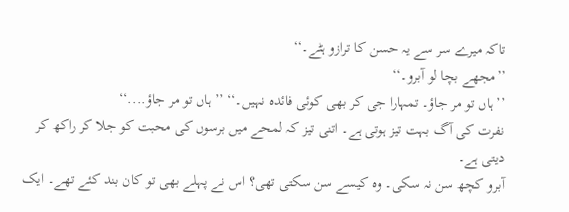تاکہ میرے سر سے یہ حسن کا ترازو ہٹے۔‘‘
’’مجھے بچا لو آبرو۔‘‘
’’ہاں تو مر جاؤ۔ تمہارا جی کر بھی کوئی فائدہ نہیں۔‘‘ ’’ ہاں تو مر جاؤ....‘‘
نفرت کی آگ بہت تیز ہوتی ہے۔ اتنی تیز کہ لمحے میں برسوں کی محبت کو جلا کر راکھ کر دیتی ہے۔
آبرو کچھ سن نہ سکی۔ وہ کیسے سن سکتی تھی؟ اس نے پہلے بھی تو کان بند کئے تھے۔ ایک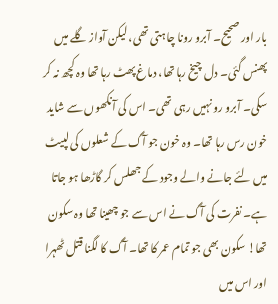بار اور صحیح۔ آبرو رونا چاہتی تھی، لیکن آواز گلے میں پھنس گئی۔ دل چیخ رہا تھا، دماغ پھٹ رہا تھا وہ کچھ نہ کر سکی۔ آبرو رو نہیں رہی تھی۔ اس کی آنکھوں سے شاید خون رس رہا تھا۔ وہ خون جو آگ کے شعلوں کی لپیٹ میں لئے جانے والے وجود کے جھلس کر گاڑھا ہو جاتا ہے۔ نفرت کی آگ نے اس سے جو چھینا تھا وہ سکون تھا! سکون بھی جو تمام عمر کا تھا۔ آگ کا لگنا قتل ٹھہرا اور اس میں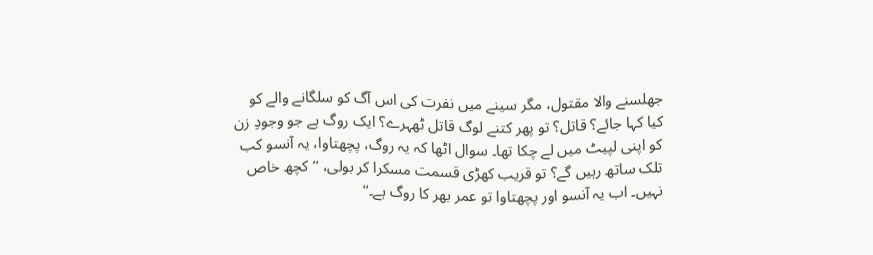جھلسنے والا مقتول، مگر سینے میں نفرت کی اس آگ کو سلگانے والے کو کیا کہا جائے؟ قاتل؟ تو پھر کتنے لوگ قاتل ٹھہرے؟ ایک روگ ہے جو وجودِ زن کو اپنی لپیٹ میں لے چکا تھا۔ سوال اٹھا کہ یہ روگ، پچھتاوا، یہ آنسو کب تلک ساتھ رہیں گے؟ تو قریب کھڑی قسمت مسکرا کر بولی، ’’کچھ خاص نہیں۔ اب یہ آنسو اور پچھتاوا تو عمر بھر کا روگ ہے۔‘‘